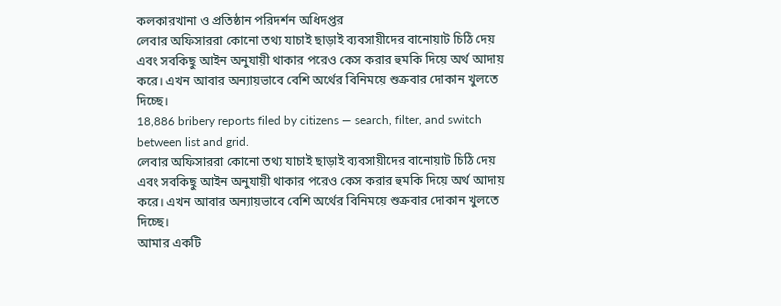কলকারখানা ও প্রতিষ্ঠান পরিদর্শন অধিদপ্তর
লেবার অফিসাররা কোনো তথ্য যাচাই ছাড়াই ব্যবসায়ীদের বানোয়াট চিঠি দেয় এবং সবকিছু আইন অনুযায়ী থাকার পরেও কেস করার হুমকি দিয়ে অর্থ আদায় করে। এখন আবার অন্যায়ভাবে বেশি অর্থের বিনিময়ে শুক্রবার দোকান খুলতে দিচ্ছে।
18,886 bribery reports filed by citizens — search, filter, and switch between list and grid.
লেবার অফিসাররা কোনো তথ্য যাচাই ছাড়াই ব্যবসায়ীদের বানোয়াট চিঠি দেয় এবং সবকিছু আইন অনুযায়ী থাকার পরেও কেস করার হুমকি দিয়ে অর্থ আদায় করে। এখন আবার অন্যায়ভাবে বেশি অর্থের বিনিময়ে শুক্রবার দোকান খুলতে দিচ্ছে।
আমার একটি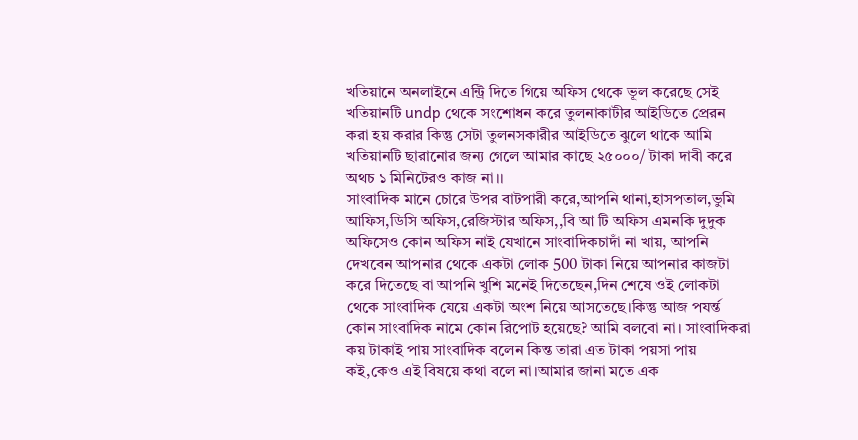খতিয়ানে অনলাইনে এন্ট্রি দিতে গিয়ে অফিস থেকে ভূল করেছে সেই খতিয়ানটি undp থেকে সংশোধন করে তুলনাকাটীর আইডিতে প্রেরন করা হয় করার কিন্তু সেটা তুলনসকারীর আইডিতে ঝুলে থাকে আমি খতিয়ানটি ছারানোর জন্য গেলে আমার কাছে ২৫০০০/ টাকা দাবী করে অথচ ১ মিনিটেরও কাজ না।।
সাংবাদিক মানে চোরে উপর বাটপারী করে,আপনি থানা,হাসপতাল,ভুমি আফিস,ডিসি অফিস,রেজিস্টার অফিস,,বি আ টি অফিস এমনকি দুদুক অফিসেও কোন অফিস নাই যেখানে সাংবাদিকচাদাঁ না খায়, আপনি দেখবেন আপনার থেকে একটা লোক 500 টাকা নিয়ে আপনার কাজটা করে দিতেছে বা আপনি খুশি মনেই দিতেছেন,দিন শেষে ওই লোকটা থেকে সাংবাদিক যেয়ে একটা অংশ নিয়ে আসতেছে।কিন্তু আজ পযর্ন্ত কোন সাংবাদিক নামে কোন রিপোট হয়েছে? আমি বলবো না। সাংবাদিকরা কয় টাকাই পায় সাংবাদিক বলেন কিন্ত তারা এত টাকা পয়সা পায় কই,কেও এই বিষয়ে কথা বলে না।আমার জানা মতে এক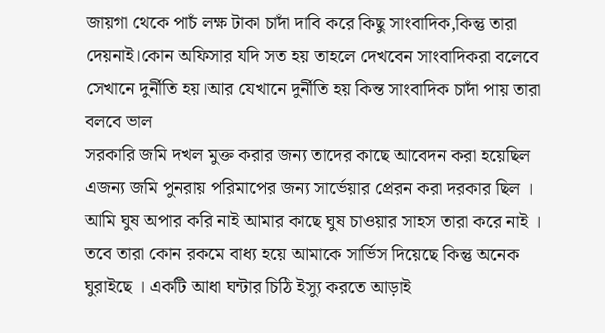জায়গা থেকে পাচঁ লক্ষ টাকা চাদাঁ দাবি করে কিছু সাংবাদিক,কিন্তু তারা দেয়নাই।কোন অফিসার যদি সত হয় তাহলে দেখবেন সাংবাদিকরা বলেবে সেখানে দুর্নীতি হয়।আর যেখানে দুর্নীতি হয় কিন্ত সাংবাদিক চাদাঁ পায় তারা বলবে ভাল
সরকারি জমি দখল মুক্ত করার জন্য তাদের কাছে আবেদন করা হয়েছিল এজন্য জমি পুনরায় পরিমাপের জন্য সার্ভেয়ার প্রেরন করা দরকার ছিল । আমি ঘুষ অপার করি নাই আমার কাছে ঘুষ চাওয়ার সাহস তারা করে নাই । তবে তারা কোন রকমে বাধ্য হয়ে আমাকে সার্ভিস দিয়েছে কিন্তু অনেক ঘুরাইছে । একটি আধা ঘন্টার চিঠি ইস্যু করতে আড়াই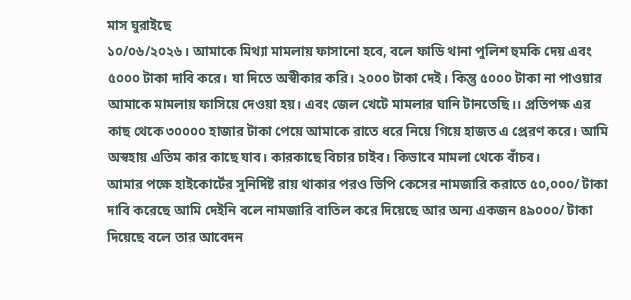মাস ঘুরাইছে
১০/০৬/২০২৬। আমাকে মিথ্যা মামলায় ফাসানো হবে, বলে ফাডি থানা পুলিশ হুমকি দেয় এবং ৫০০০ টাকা দাবি করে। যা দিতে অস্বীকার করি। ২০০০ টাকা দেই। কিন্তু ৫০০০ টাকা না পাওয়ার আমাকে মামলায় ফাসিয়ে দেওয়া হয়। এবং জেল খেটে মামলার ঘানি টানতেছি।। প্রতিপক্ষ এর কাছ থেকে ৩০০০০ হাজার টাকা পেয়ে আমাকে রাতে ধরে নিয়ে গিয়ে হাজত এ প্রেরণ করে। আমি অস্বহায় এতিম কার কাছে যাব। কারকাছে বিচার চাইব। কিভাবে মামলা থেকে বাঁচব।
আমার পক্ষে হাইকোর্টের সুনির্দিষ্ট রায় থাকার পরও ভিপি কেসের নামজারি করাতে ৫০,০০০/ টাকা দাবি করেছে আমি দেইনি বলে নামজারি বাতিল করে দিয়েছে আর অন্য একজন ৪৯০০০/ টাকা দিয়েছে বলে তার আবেদন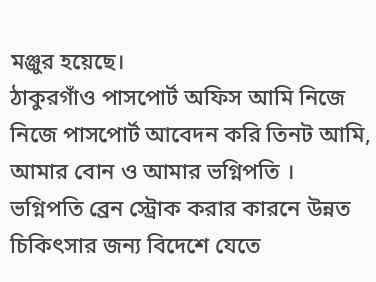মঞ্জুর হয়েছে।
ঠাকুরগাঁও পাসপোর্ট অফিস আমি নিজে নিজে পাসপোর্ট আবেদন করি তিনট আমি, আমার বোন ও আমার ভগ্নিপতি । ভগ্নিপতি ব্রেন স্ট্রোক করার কারনে উন্নত চিকিৎসার জন্য বিদেশে যেতে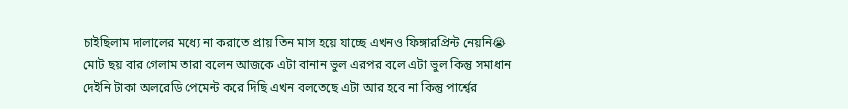চাইছিলাম দালালের মধ্যে না করাতে প্রায় তিন মাস হয়ে যাচ্ছে এখনও ফিঙ্গারপ্রিন্ট নেয়নি😭 মোট ছয় বার গেলাম তারা বলেন আজকে এটা বানান ভুল এরপর বলে এটা ভুল কিন্তু সমাধান দেইনি টাকা অলরেডি পেমেন্ট করে দিছি এখন বলতেছে এটা আর হবে না কিন্তু পার্শ্বের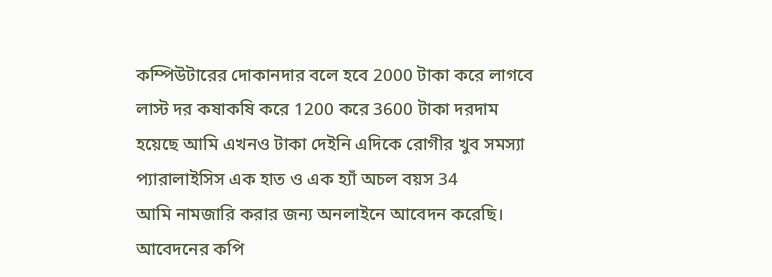কম্পিউটারের দোকানদার বলে হবে 2000 টাকা করে লাগবে লাস্ট দর কষাকষি করে 1200 করে 3600 টাকা দরদাম হয়েছে আমি এখনও টাকা দেইনি এদিকে রোগীর খুব সমস্যা প্যারালাইসিস এক হাত ও এক হ্যাঁ অচল বয়স 34
আমি নামজারি করার জন্য অনলাইনে আবেদন করেছি। আবেদনের কপি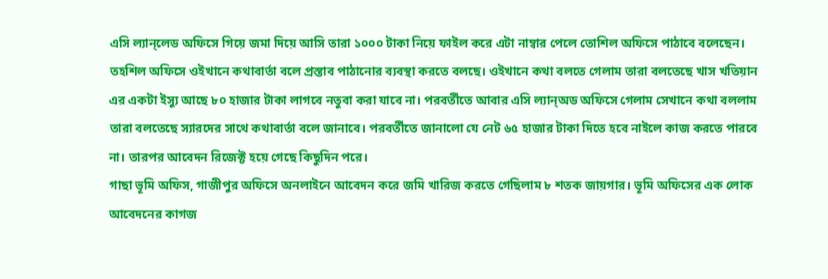এসি ল্যান্লেড অফিসে গিয়ে জমা দিয়ে আসি তারা ১০০০ টাকা নিয়ে ফাইল করে এটা নাম্বার পেলে তোশিল অফিসে পাঠাবে বলেছেন। তহশিল অফিসে ওইখানে কথাবার্তা বলে প্রস্তাব পাঠানোর ব্যবস্থা করতে বলছে। ওইখানে কথা বলতে গেলাম তারা বলতেছে খাস খতিয়ান এর একটা ইস্যু আছে ৮০ হাজার টাকা লাগবে নতুবা করা যাবে না। পরবর্তীতে আবার এসি ল্যান্অড অফিসে গেলাম সেখানে কথা বললাম তারা বলতেছে স্যারদের সাথে কথাবার্তা বলে জানাবে। পরবর্তীতে জানালো যে নেট ৬৫ হাজার টাকা দিতে হবে নাইলে কাজ করতে পারবে না। তারপর আবেদন রিজেক্ট হয়ে গেছে কিছুদিন পরে।
গাছা ভূমি অফিস, গাজীপুর অফিসে অনলাইনে আবেদন করে জমি খারিজ করতে গেছিলাম ৮ শতক জায়গার। ভূমি অফিসের এক লোক আবেদনের কাগজ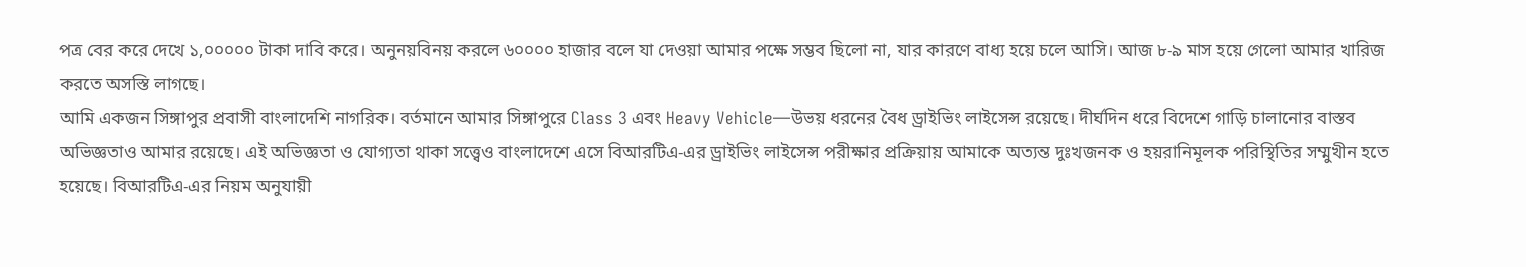পত্র বের করে দেখে ১,০০০০০ টাকা দাবি করে। অনুনয়বিনয় করলে ৬০০০০ হাজার বলে যা দেওয়া আমার পক্ষে সম্ভব ছিলো না, যার কারণে বাধ্য হয়ে চলে আসি। আজ ৮-৯ মাস হয়ে গেলো আমার খারিজ করতে অসস্তি লাগছে।
আমি একজন সিঙ্গাপুর প্রবাসী বাংলাদেশি নাগরিক। বর্তমানে আমার সিঙ্গাপুরে Class 3 এবং Heavy Vehicle—উভয় ধরনের বৈধ ড্রাইভিং লাইসেন্স রয়েছে। দীর্ঘদিন ধরে বিদেশে গাড়ি চালানোর বাস্তব অভিজ্ঞতাও আমার রয়েছে। এই অভিজ্ঞতা ও যোগ্যতা থাকা সত্ত্বেও বাংলাদেশে এসে বিআরটিএ-এর ড্রাইভিং লাইসেন্স পরীক্ষার প্রক্রিয়ায় আমাকে অত্যন্ত দুঃখজনক ও হয়রানিমূলক পরিস্থিতির সম্মুখীন হতে হয়েছে। বিআরটিএ-এর নিয়ম অনুযায়ী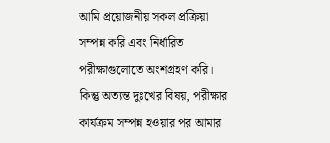আমি প্রয়োজনীয় সকল প্রক্রিয়া সম্পন্ন করি এবং নির্ধারিত পরীক্ষাগুলোতে অংশগ্রহণ করি। কিন্তু অত্যন্ত দুঃখের বিষয়, পরীক্ষার কার্যক্রম সম্পন্ন হওয়ার পর আমার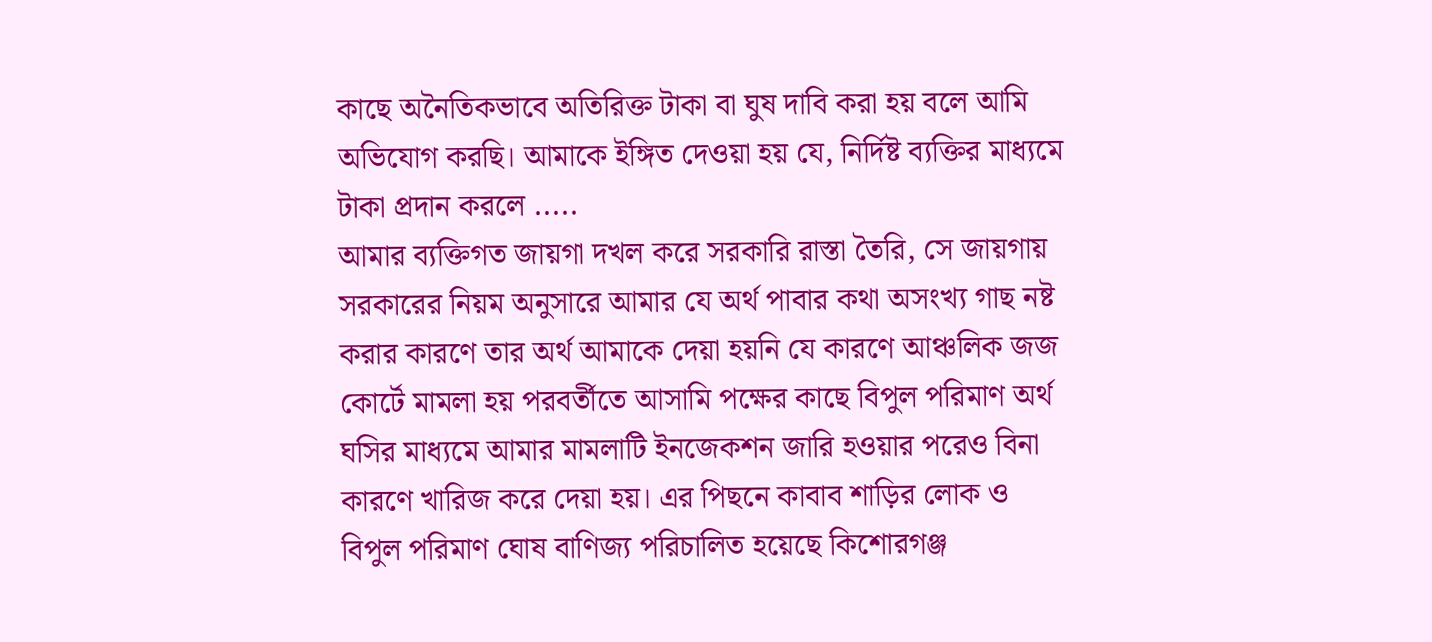কাছে অনৈতিকভাবে অতিরিক্ত টাকা বা ঘুষ দাবি করা হয় বলে আমি অভিযোগ করছি। আমাকে ইঙ্গিত দেওয়া হয় যে, নির্দিষ্ট ব্যক্তির মাধ্যমে টাকা প্রদান করলে .....
আমার ব্যক্তিগত জায়গা দখল করে সরকারি রাস্তা তৈরি, সে জায়গায় সরকারের নিয়ম অনুসারে আমার যে অর্থ পাবার কথা অসংখ্য গাছ নষ্ট করার কারণে তার অর্থ আমাকে দেয়া হয়নি যে কারণে আঞ্চলিক জজ কোর্টে মামলা হয় পরবর্তীতে আসামি পক্ষের কাছে বিপুল পরিমাণ অর্থ ঘসির মাধ্যমে আমার মামলাটি ইনজেকশন জারি হওয়ার পরেও বিনা কারণে খারিজ করে দেয়া হয়। এর পিছনে কাবাব শাড়ির লোক ও বিপুল পরিমাণ ঘোষ বাণিজ্য পরিচালিত হয়েছে কিশোরগঞ্জ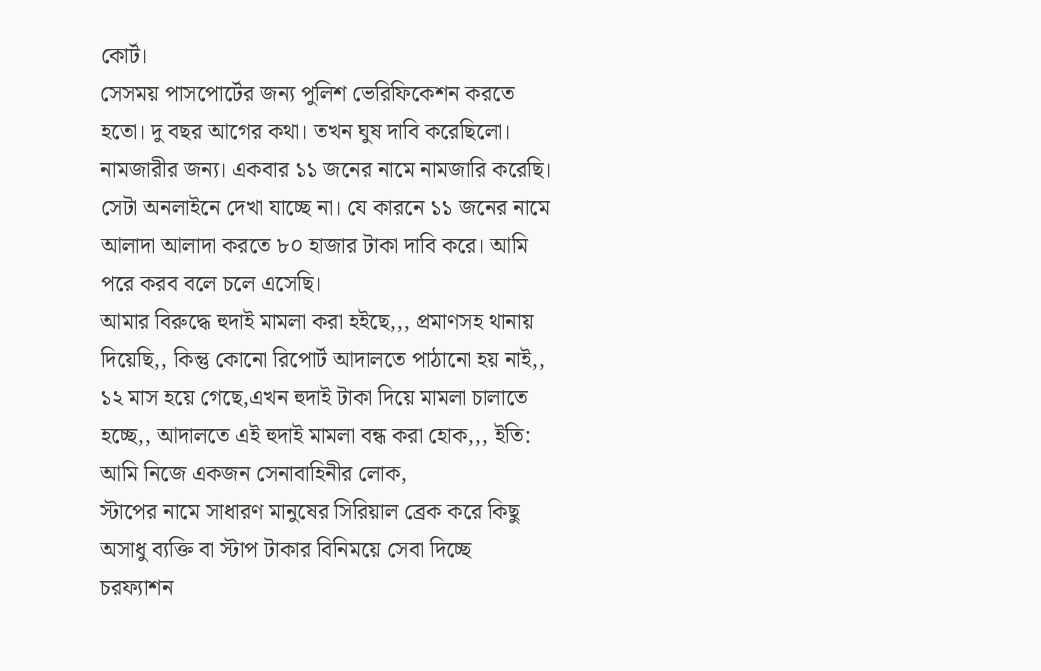কোর্ট।
সেসময় পাসপোর্টের জন্য পুলিশ ভেরিফিকেশন করতে হতো। দু বছর আগের কথা। তখন ঘুষ দাবি করেছিলো।
নামজারীর জন্য। একবার ১১ জনের নামে নামজারি করেছি। সেটা অনলাইনে দেখা যাচ্ছে না। যে কারনে ১১ জনের নামে আলাদা আলাদা করতে ৮০ হাজার টাকা দাবি করে। আমি পরে করব বলে চলে এসেছি।
আমার বিরুদ্ধে হুদাই মামলা করা হইছে,,, প্রমাণসহ থানায় দিয়েছি,, কিন্তু কোনো রিপোর্ট আদালতে পাঠানো হয় নাই,, ১২ মাস হয়ে গেছে,এখন হুদাই টাকা দিয়ে মামলা চালাতে হচ্ছে,, আদালতে এই হুদাই মামলা বন্ধ করা হোক,,, ইতি: আমি নিজে একজন সেনাবাহিনীর লোক,
স্টাপের নামে সাধারণ মানুষের সিরিয়াল ব্রেক করে কিছু অসাধু ব্যক্তি বা স্টাপ টাকার বিনিময়ে সেবা দিচ্ছে
চরফ্যাশন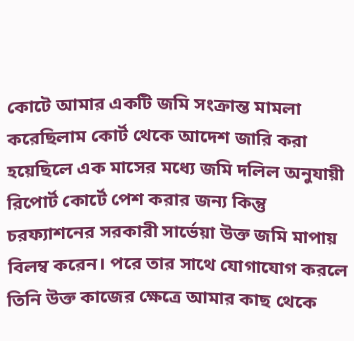কোটে আমার একটি জমি সংক্রান্ত মামলা করেছিলাম কোর্ট থেকে আদেশ জারি করা হয়েছিলে এক মাসের মধ্যে জমি দলিল অনুযায়ী রিপোর্ট কোর্টে পেশ করার জন্য কিন্তু চরফ্যাশনের সরকারী সার্ভেয়া উক্ত জমি মাপায় বিলম্ব করেন। পরে তার সাথে যোগাযোগ করলে তিনি উক্ত কাজের ক্ষেত্রে আমার কাছ থেকে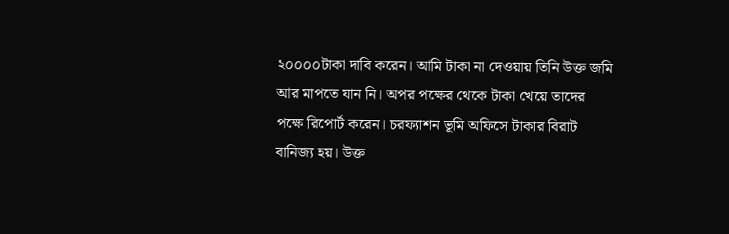২০০০০টাকা দাবি করেন। আমি টাকা না দেওয়ায় তিনি উক্ত জমি আর মাপতে যান নি। অপর পক্ষের থেকে টাকা খেয়ে তাদের পক্ষে রিপোর্ট করেন। চরফ্যাশন ভূমি অফিসে টাকার বিরাট বানিজ্য হয়। উক্ত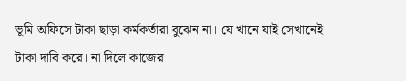ভূমি অফিসে টাকা ছাড়া কর্মকর্তারা বুঝেন না। যে খানে যাই সেখানেই টাকা দাবি করে। না দিলে কাজের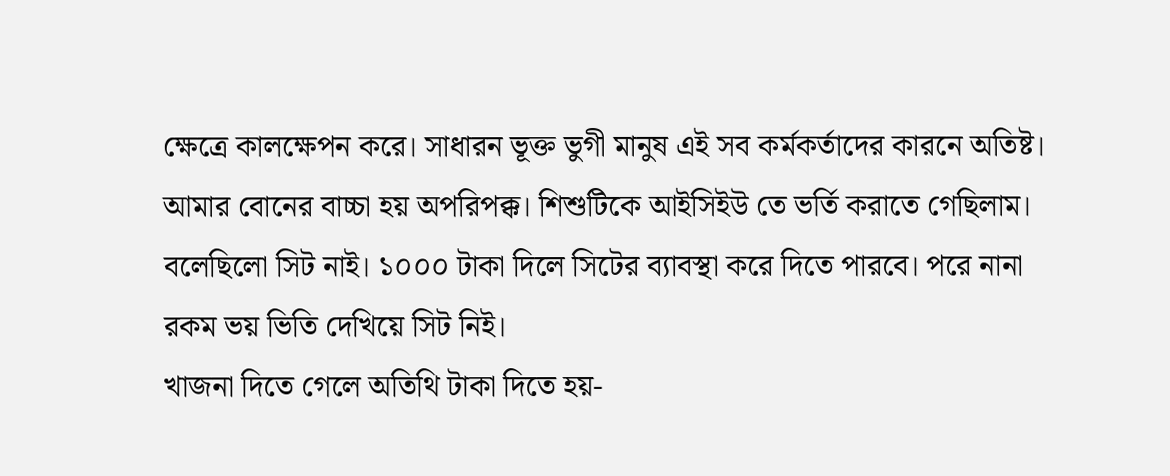ক্ষেত্রে কালক্ষেপন করে। সাধারন ভূক্ত ভুগী মানুষ এই সব কর্মকর্তাদের কারনে অতিষ্ট।
আমার বোনের বাচ্চা হয় অপরিপক্ক। শিশুটিকে আইসিইউ তে ভর্তি করাতে গেছিলাম। বলেছিলো সিট নাই। ১০০০ টাকা দিলে সিটের ব্যাবস্থা করে দিতে পারবে। পরে নানা রকম ভয় ভিতি দেখিয়ে সিট নিই।
খাজনা দিতে গেলে অতিথি টাকা দিতে হয়-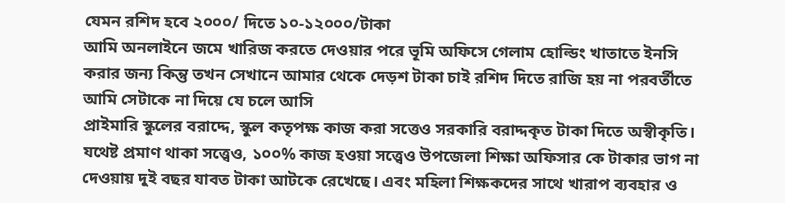যেমন রশিদ হবে ২০০০/ দিতে ১০-১২০০০/টাকা
আমি অনলাইনে জমে খারিজ করতে দেওয়ার পরে ভূমি অফিসে গেলাম হোল্ডিং খাতাতে ইনসি করার জন্য কিন্তু তখন সেখানে আমার থেকে দেড়শ টাকা চাই রশিদ দিতে রাজি হয় না পরবর্তীতে আমি সেটাকে না দিয়ে যে চলে আসি
প্রাইমারি স্কুলের বরাদ্দে, স্কুল কতৃপক্ষ কাজ করা সত্তেও সরকারি বরাদ্দকৃত টাকা দিতে অস্বীকৃতি। যথেষ্ট প্রমাণ থাকা সত্ত্বেও, ১০০% কাজ হওয়া সত্ত্বেও উপজেলা শিক্ষা অফিসার কে টাকার ভাগ না দেওয়ায় দুই বছর যাবত টাকা আটকে রেখেছে। এবং মহিলা শিক্ষকদের সাথে খারাপ ব্যবহার ও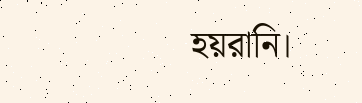হয়রানি।